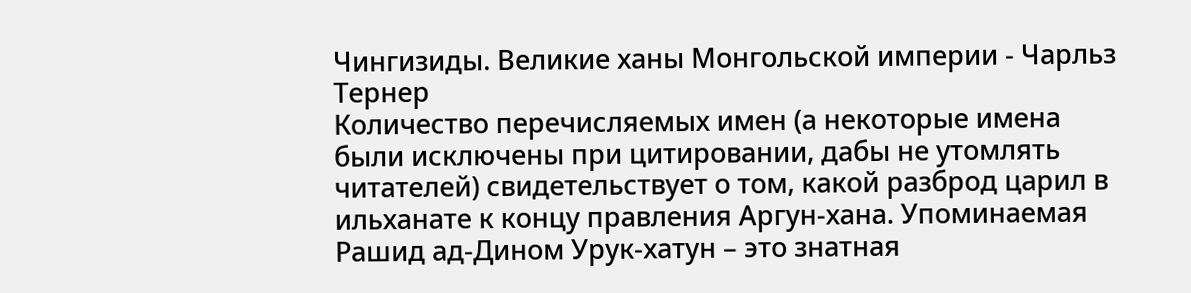Чингизиды. Великие ханы Монгольской империи - Чарльз Тернер
Количество перечисляемых имен (а некоторые имена были исключены при цитировании, дабы не утомлять читателей) свидетельствует о том, какой разброд царил в ильханате к концу правления Аргун-хана. Упоминаемая Рашид ад-Дином Урук-хатун – это знатная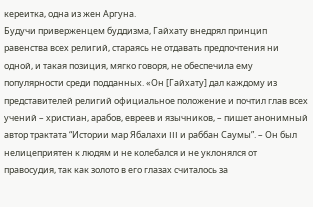кереитка, одна из жен Аргуна.
Будучи приверженцем буддизма, Гайхату внедрял принцип равенства всех религий, стараясь не отдавать предпочтения ни одной, и такая позиция, мягко говоря, не обеспечила ему популярности среди подданных. «Он [Гайхату] дал каждому из представителей религий официальное положение и почтил глав всех учений – христиан, арабов, евреев и язычников, – пишет анонимный автор трактата “Истории мар Ябалахи III и раббан Саумы”. – Он был нелицеприятен к людям и не колебался и не уклонялся от правосудия, так как золото в его глазах считалось за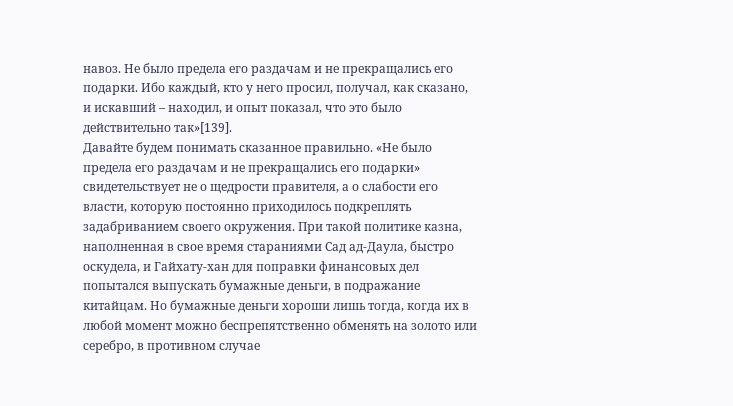навоз. Не было предела его раздачам и не прекращались его подарки. Ибо каждый, кто у него просил, получал, как сказано, и искавший – находил, и опыт показал, что это было действительно так»[139].
Давайте будем понимать сказанное правильно. «Не было предела его раздачам и не прекращались его подарки» свидетельствует не о щедрости правителя, а о слабости его власти, которую постоянно приходилось подкреплять задабриванием своего окружения. При такой политике казна, наполненная в свое время стараниями Сад ад-Даула, быстро оскудела, и Гайхату-хан для поправки финансовых дел попытался выпускать бумажные деньги, в подражание китайцам. Но бумажные деньги хороши лишь тогда, когда их в любой момент можно беспрепятственно обменять на золото или серебро, в противном случае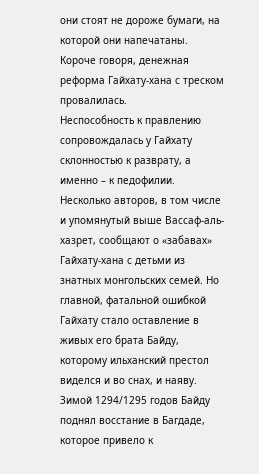они стоят не дороже бумаги, на которой они напечатаны. Короче говоря, денежная реформа Гайхату-хана с треском провалилась.
Неспособность к правлению сопровождалась у Гайхату склонностью к разврату, а именно – к педофилии. Несколько авторов, в том числе и упомянутый выше Вассаф-аль-хазрет, сообщают о «забавах» Гайхату-хана с детьми из знатных монгольских семей. Но главной, фатальной ошибкой Гайхату стало оставление в живых его брата Байду, которому ильханский престол виделся и во снах, и наяву. Зимой 1294/1295 годов Байду поднял восстание в Багдаде, которое привело к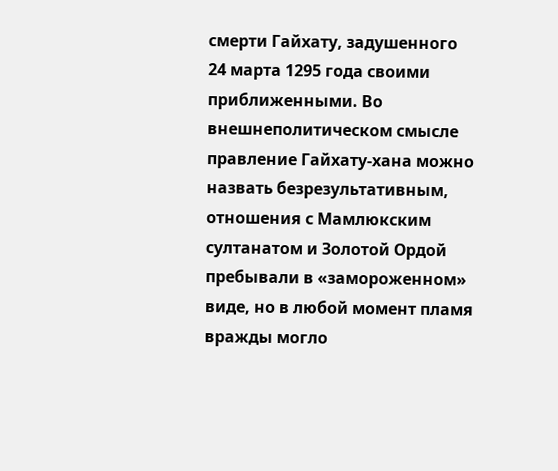смерти Гайхату, задушенного 24 марта 1295 года своими приближенными. Во внешнеполитическом смысле правление Гайхату-хана можно назвать безрезультативным, отношения с Мамлюкским султанатом и Золотой Ордой пребывали в «замороженном» виде, но в любой момент пламя вражды могло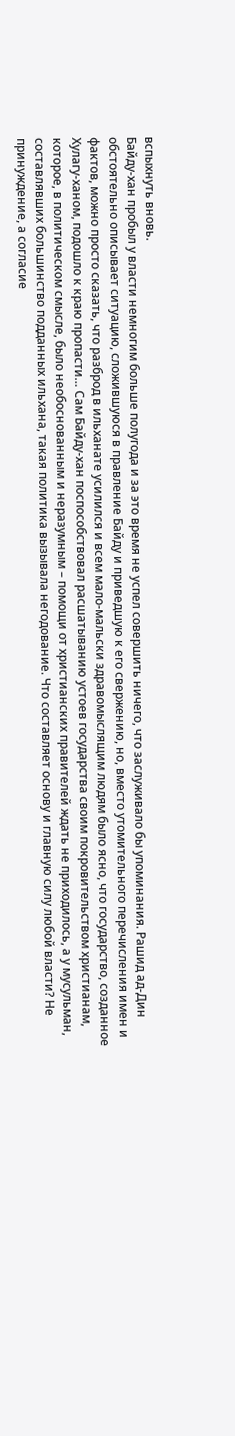вспыхнуть вновь.
Байду-хан пробыл у власти немногим больше полугода и за это время не успел совершить ничего, что заслуживало бы упоминания. Рашид ад-Дин обстоятельно описывает ситуацию, сложившуюся в правление Байду и приведшую к его свержению, но, вместо утомительного перечисления имен и фактов, можно просто сказать, что разброд в ильханате усилился и всем мало-мальски здравомыслящим людям было ясно, что государство, созданное Хулагу-ханом, подошло к краю пропасти… Сам Байду-хан поспособствовал расшатыванию устоев государства своим покровительством христианам, которое, в политическом смысле, было необоснованным и неразумным – помощи от христианских правителей ждать не приходилось, а у мусульман, составлявших большинство подданных ильхана, такая политика вызывала негодование. Что составляет основу и главную силу любой власти? Не принуждение, а согласие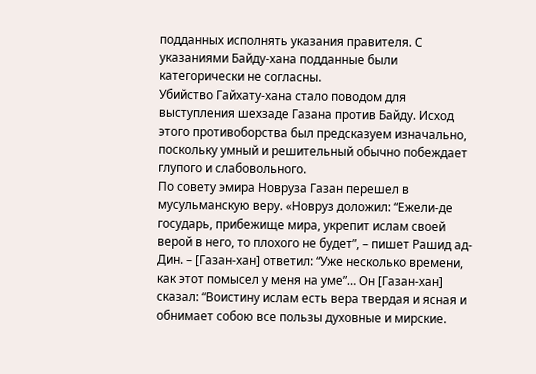подданных исполнять указания правителя. С указаниями Байду-хана подданные были категорически не согласны.
Убийство Гайхату-хана стало поводом для выступления шехзаде Газана против Байду. Исход этого противоборства был предсказуем изначально, поскольку умный и решительный обычно побеждает глупого и слабовольного.
По совету эмира Новруза Газан перешел в мусульманскую веру. «Новруз доложил: “Ежели-де государь, прибежище мира, укрепит ислам своей верой в него, то плохого не будет”, – пишет Рашид ад-Дин. – [Газан-хан] ответил: “Уже несколько времени, как этот помысел у меня на уме”… Он [Газан-хан] сказал: “Воистину ислам есть вера твердая и ясная и обнимает собою все пользы духовные и мирские.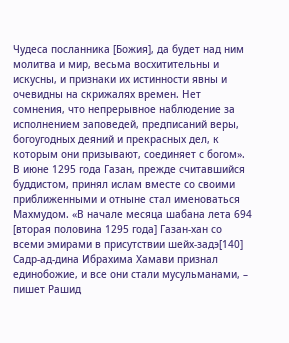Чудеса посланника [Божия], да будет над ним молитва и мир, весьма восхитительны и искусны, и признаки их истинности явны и очевидны на скрижалях времен. Нет сомнения, что непрерывное наблюдение за исполнением заповедей, предписаний веры, богоугодных деяний и прекрасных дел, к которым они призывают, соединяет с богом».
В июне 1295 года Газан, прежде считавшийся буддистом, принял ислам вместе со своими приближенными и отныне стал именоваться Махмудом. «В начале месяца шабана лета 694 [вторая половина 1295 года] Газан-хан со всеми эмирами в присутствии шейх-задэ[140] Садр-ад-дина Ибрахима Хамави признал единобожие, и все они стали мусульманами, – пишет Рашид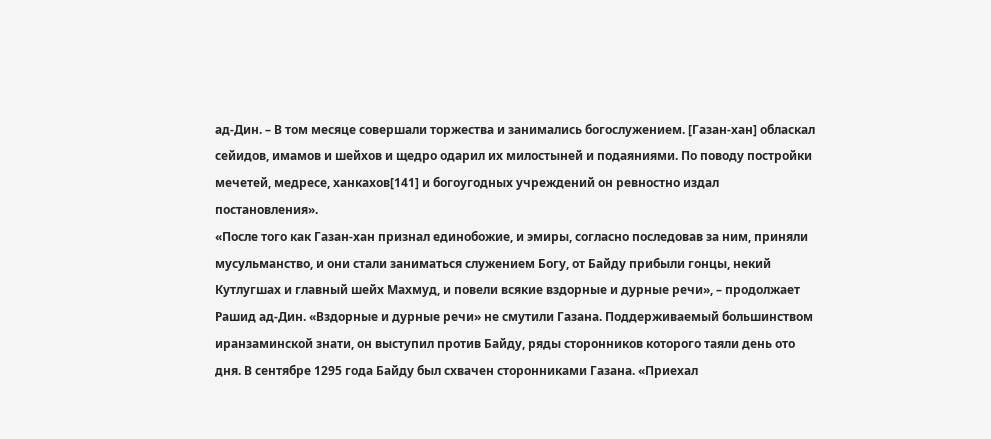ад-Дин. – В том месяце совершали торжества и занимались богослужением. [Газан-хан] обласкал сейидов, имамов и шейхов и щедро одарил их милостыней и подаяниями. По поводу постройки мечетей, медресе, ханкахов[141] и богоугодных учреждений он ревностно издал постановления».
«После того как Газан-хан признал единобожие, и эмиры, согласно последовав за ним, приняли мусульманство, и они стали заниматься служением Богу, от Байду прибыли гонцы, некий Кутлугшах и главный шейх Махмуд, и повели всякие вздорные и дурные речи», – продолжает Рашид ад-Дин. «Вздорные и дурные речи» не смутили Газана. Поддерживаемый большинством иранзаминской знати, он выступил против Байду, ряды сторонников которого таяли день ото дня. В сентябре 1295 года Байду был схвачен сторонниками Газана. «Приехал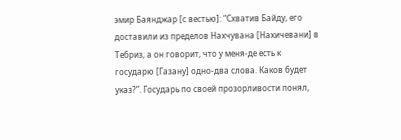эмир Баянджар [с вестью]: “Схватив Байду, его доставили из пределов Нахчувана [Нахичевани] в Тебриз, а он говорит, что у меня-де есть к государю [Газану] одно-два слова. Каков будет указ?”. Государь по своей прозорливости понял,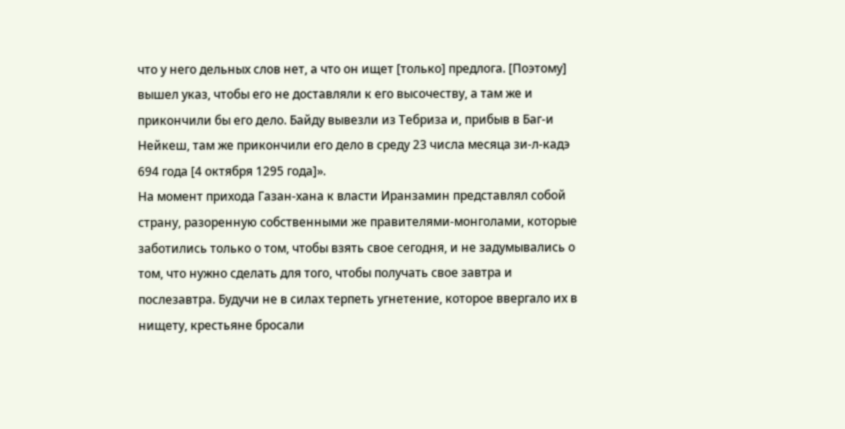что у него дельных слов нет, а что он ищет [только] предлога. [Поэтому] вышел указ, чтобы его не доставляли к его высочеству, а там же и прикончили бы его дело. Байду вывезли из Тебриза и, прибыв в Баг-и Нейкеш, там же прикончили его дело в среду 23 числа месяца зи-л-кадэ 694 года [4 октября 1295 года]».
На момент прихода Газан-хана к власти Иранзамин представлял собой страну, разоренную собственными же правителями-монголами, которые заботились только о том, чтобы взять свое сегодня, и не задумывались о том, что нужно сделать для того, чтобы получать свое завтра и послезавтра. Будучи не в силах терпеть угнетение, которое ввергало их в нищету, крестьяне бросали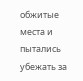обжитые места и пытались убежать за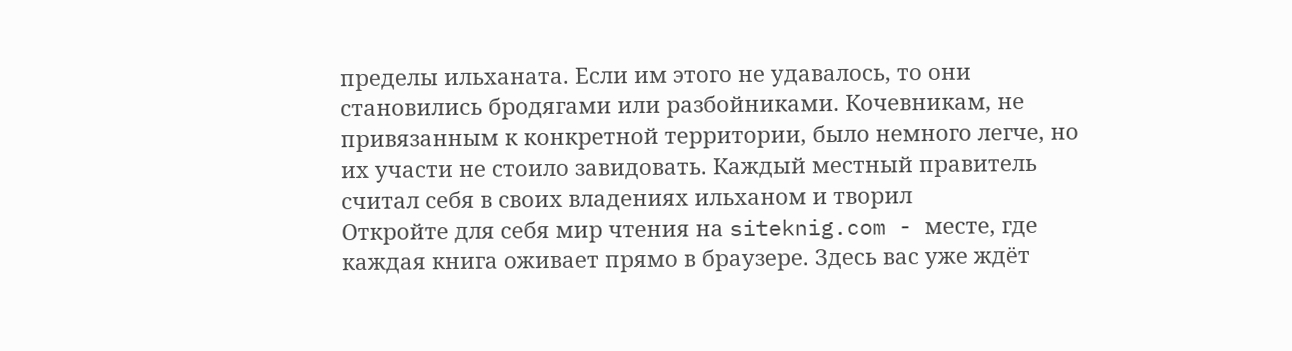пределы ильханата. Если им этого не удавалось, то они становились бродягами или разбойниками. Кочевникам, не привязанным к конкретной территории, было немного легче, но их участи не стоило завидовать. Каждый местный правитель считал себя в своих владениях ильханом и творил
Откройте для себя мир чтения на siteknig.com - месте, где каждая книга оживает прямо в браузере. Здесь вас уже ждёт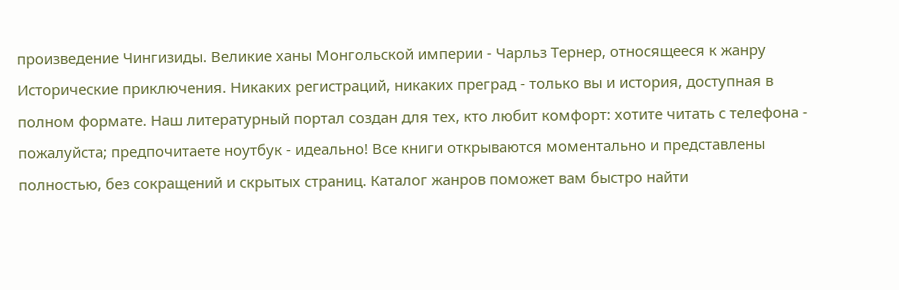произведение Чингизиды. Великие ханы Монгольской империи - Чарльз Тернер, относящееся к жанру Исторические приключения. Никаких регистраций, никаких преград - только вы и история, доступная в полном формате. Наш литературный портал создан для тех, кто любит комфорт: хотите читать с телефона - пожалуйста; предпочитаете ноутбук - идеально! Все книги открываются моментально и представлены полностью, без сокращений и скрытых страниц. Каталог жанров поможет вам быстро найти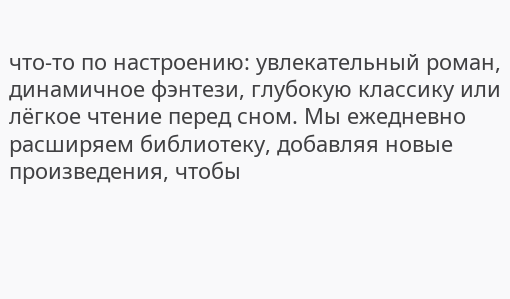что-то по настроению: увлекательный роман, динамичное фэнтези, глубокую классику или лёгкое чтение перед сном. Мы ежедневно расширяем библиотеку, добавляя новые произведения, чтобы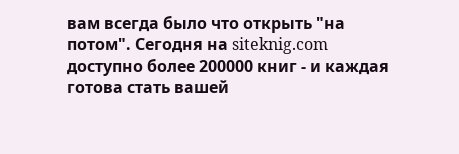вам всегда было что открыть "на потом". Сегодня на siteknig.com доступно более 200000 книг - и каждая готова стать вашей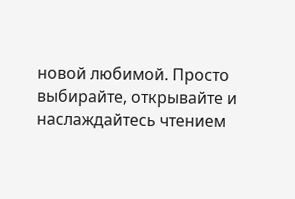новой любимой. Просто выбирайте, открывайте и наслаждайтесь чтением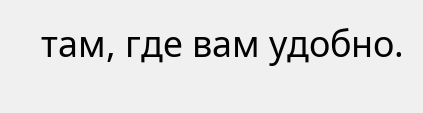там, где вам удобно.